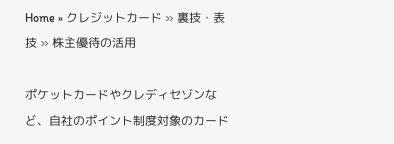Home » クレジットカード » 裏技・表技 » 株主優待の活用

ポケットカードやクレディセゾンなど、自社のポイント制度対象のカード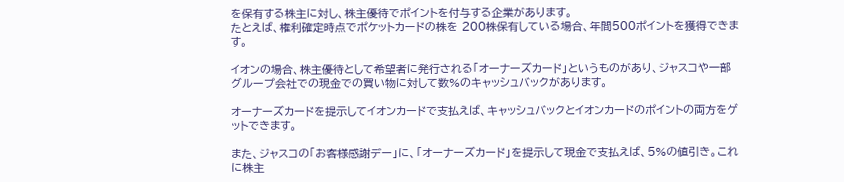を保有する株主に対し、株主優待でポイントを付与する企業があります。
たとえば、権利確定時点でポケットカードの株を 200株保有している場合、年間500ポイントを獲得できます。

イオンの場合、株主優待として希望者に発行される「オーナーズカード」というものがあり、ジャスコや一部グループ会社での現金での買い物に対して数%のキャッシュバックがあります。

オーナーズカードを提示してイオンカードで支払えば、キャッシュバックとイオンカードのポイントの両方をゲットできます。

また、ジャスコの「お客様感謝デー」に、「オーナーズカード」を提示して現金で支払えば、5%の値引き。これに株主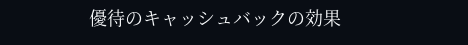優待のキャッシュバックの効果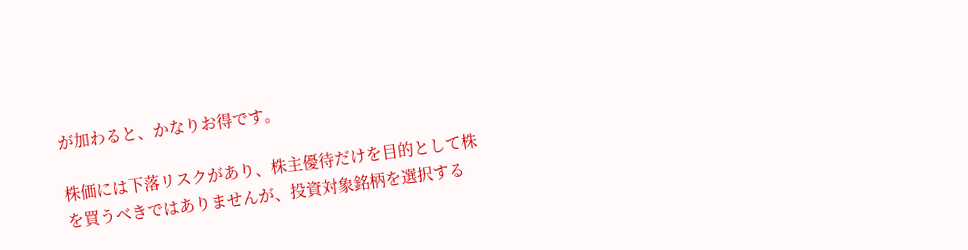が加わると、かなりお得です。

株価には下落リスクがあり、株主優待だけを目的として株を買うべきではありませんが、投資対象銘柄を選択する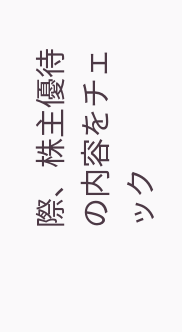際、株主優待の内容をチェック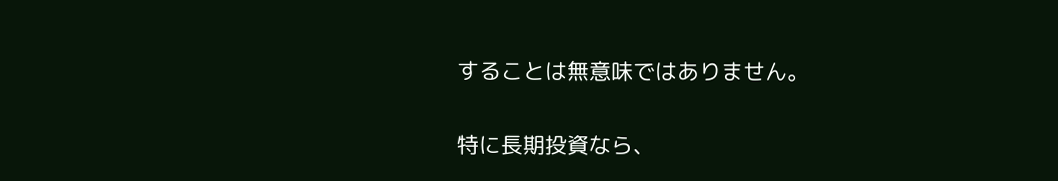することは無意味ではありません。

特に長期投資なら、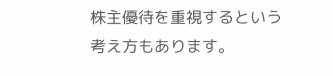株主優待を重視するという考え方もあります。